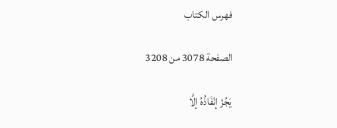فهرس الكتاب

الصفحة 3078 من 3208

يَجُزْ إنْفَاذُهُ إلَّا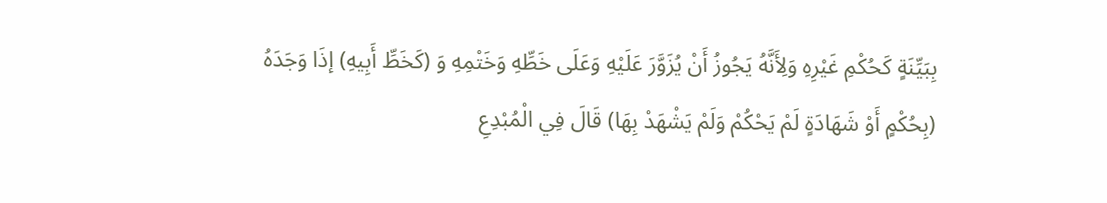بِبَيِّنَةٍ كَحُكْمِ غَيْرِهِ وَلِأَنَّهُ يَجُوزُ أَنْ يُزَوَّرَ عَلَيْهِ وَعَلَى خَطِّهِ وَخَتْمِهِ وَ (كَخَطِّ أَبِيهِ) إذَا وَجَدَهُ (بِحُكْمٍ أَوْ شَهَادَةٍ لَمْ يَحْكُمْ وَلَمْ يَشْهَدْ بِهَا) قَالَ فِي الْمُبْدِعِ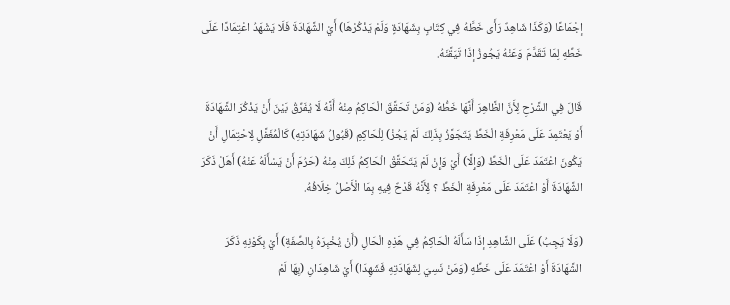إجْمَاعًا (وَكَذَا شَاهِدٌ رَأَى خَطَّهُ فِي كِتَابٍ بِشَهَادَةٍ وَلَمْ يَذْكُرْهَا) أَيْ الشَّهَادَةَ فَلَا يَشْهَدُ اعْتِمَادًا عَلَى خَطِّهِ لِمَا تَقَدَّمَ وَعَنْهُ يَجُوزُ إذَا تَيَقَّنَهُ.

قَالَ فِي الشَّرْحِ لِأَنَّ الظَّاهِرَ أَنَّهَا خَطُّهُ (وَمَنْ تَحَقَّقَ الْحَاكِمُ مِنْهُ أَنَّهُ لَا يُفَرِّقُ بَيْنَ أَنْ يَذْكُرَ الشَّهَادَةَ أَوْ يَعْتَمِدَ عَلَى مَعْرِفَةِ الْخَطِّ يَتَجَوَّزُ بِذَلِكَ لَمْ يَجُزْ) لِلْحَاكِمِ (قَبُولُ شَهَادَتِهِ) كَالْمُغَفَّلِ لِاحْتِمَالِ أَنْ يَكُونَ اعْتَمَدَ عَلَى الْخَطِّ (وَإِلَّا) أَيْ وَإِنْ لَمْ يَتَحَقَّقْ الْحَاكِمُ ذَلِكَ مِنْهُ (حَرُمَ أَنْ يَسْأَلَهُ عَنْهُ) أَهَلْ ذَكَرَ الشَّهَادَةَ أَوْ اعْتَمَدَ عَلَى مَعْرِفَةِ الْخَطِّ ؟ لِأَنَّهُ قَدْحٌ فِيهِ بِمَا الْأَصْلُ خِلَافُهُ.

(وَلَا يَجِبُ) عَلَى الشَّاهِدِ إذَا سَأَلَهُ الْحَاكِمُ فِي هَذِهِ الْحَالِ (أَنْ يُخْبِرَهُ بِالصِّفَةِ) أَيْ بِكَوْنِهِ ذَكَرَ الشَّهَادَةَ أَوْ اعْتَمَدَ عَلَى خَطِّهِ (وَمَنْ نَسِيَ لِشَهَادَتِهِ فَشَهِدَا) أَيْ شَاهِدَانِ (بِهَا لَمْ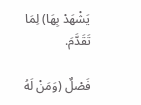يَشْهَدْ بِهَا) لِمَا تَقَدَّمَ.

فَصْلٌ (وَمَنْ لَهُ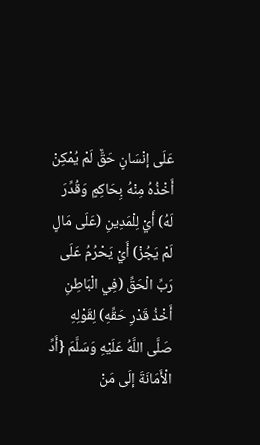عَلَى إنْسَانٍ حَقٌّ لَمْ يُمْكِنْ أَخْذُهُ مِنْهُ بِحَاكِمٍ وَقُدِّرَ لَهُ) أَيْ لِلْمَدِينِ (عَلَى مَالٍ لَمْ يَجُزْ) أَيْ يَحْرُمُ عَلَى رَبِّ الْحَقِّ (فِي الْبَاطِنِ أَخْذُ قَدْرِ حَقِّهِ) لِقَوْلِهِ صَلَّى اللَّهُ عَلَيْهِ وَسَلَّمَ {أَدِّ الْأَمَانَةَ إلَى مَنْ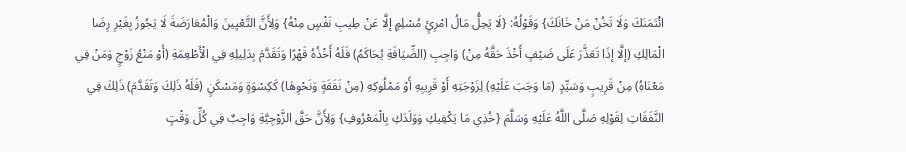ائْتَمَنَكَ وَلَا تَخُنْ مَنْ خَانَكَ} وَقَوْلُهُ: {لَا يَحِلُّ مَالُ امْرِئٍ مُسْلِمٍ إلَّا عَنْ طِيبِ نَفْسٍ مِنْهُ} وَلِأَنَّ التَّعْيِينَ وَالْمُعَارَضَةَ لَا يَجُوزُ بِغَيْرِ رِضَا الْمَالِكِ (إلَّا إذَا تَعَذَّرَ عَلَى ضَيْفٍ أَخْذَ حَقَّهُ مِنْ) وَاجِبِ (الضِّيَافَةِ يُحَاكَمُ) فَلَهُ أَخْذُهُ قَهْرًا وَتَقَدَّمَ بِدَلِيلِهِ فِي الْأَطْعِمَةِ (أَوْ مَنْعُ زَوْجٍ وَمَنْ فِي مَعْنَاهُ) مِنْ قَرِيبٍ وَسَيِّدٍ (مَا وَجَبَ عَلَيْهِ) لِزَوْجَتِهِ أَوْ قَرِيبِهِ أَوْ مَمْلُوكِهِ (مِنْ نَفَقَةٍ وَنَحْوِهَا) كَكِسْوَةٍ وَمَسْكَنٍ (فَلَهُ ذَلِكَ وَتَقَدَّمَ) ذَلِكَ فِي النَّفَقَاتِ لِقَوْلِهِ صَلَّى اللَّهُ عَلَيْهِ وَسَلَّمَ {خُذِي مَا يَكْفِيكِ وَوَلَدَكِ بِالْمَعْرُوفِ} وَلِأَنَّ حَقَّ الزَّوْجِيَّةِ وَاجِبٌ فِي كُلِّ وَقْتٍ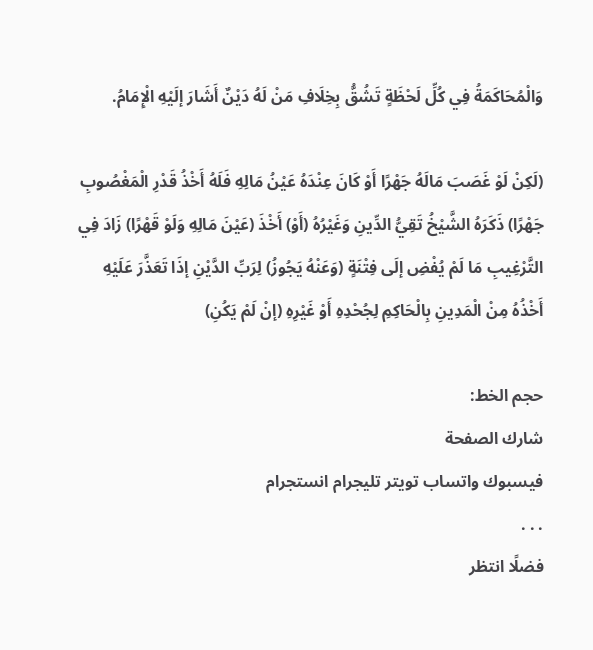وَالْمُحَاكَمَةُ فِي كُلِّ لَحْظَةٍ تَشُقُّ بِخِلَافِ مَنْ لَهُ دَيْنٌ أَشَارَ إلَيْهِ الْإِمَامُ.

(لَكِنْ لَوْ غَصَبَ مَالَهُ جَهْرًا أَوْ كَانَ عِنْدَهُ عَيْنُ مَالِهِ فَلَهُ أَخْذُ قَدْرِ الْمَغْصُوبِ جَهْرًا) ذَكَرَهُ الشَّيْخُ تَقِيُّ الدِّينِ وَغَيْرُهُ (أَوْ) أَخْذَ (عَيْنَ مَالِهِ وَلَوْ قَهْرًا) زَادَ فِي التَّرْغِيبِ مَا لَمْ يُفْضِ إلَى فِتْنَةٍ (وَعَنْهُ يَجُوزُ) لِرَبِّ الدَّيْنِ إذَا تَعَذَّرَ عَلَيْهِ أَخْذُهُ مِنْ الْمَدِينِ بِالْحَاكِمِ لِجُحْدِهِ أَوْ غَيْرِهِ (إنْ لَمْ يَكُنِ)

حجم الخط:
شارك الصفحة
فيسبوك واتساب تويتر تليجرام انستجرام
. . .
فضلًا انتظر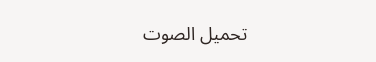تحميل الصوت